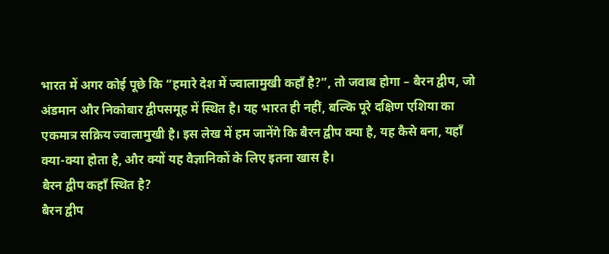भारत में अगर कोई पूछे कि “हमारे देश में ज्वालामुखी कहाँ है?”, तो जवाब होगा – बैरन द्वीप, जो अंडमान और निकोबार द्वीपसमूह में स्थित है। यह भारत ही नहीं, बल्कि पूरे दक्षिण एशिया का एकमात्र सक्रिय ज्वालामुखी है। इस लेख में हम जानेंगे कि बैरन द्वीप क्या है, यह कैसे बना, यहाँ क्या-क्या होता है, और क्यों यह वैज्ञानिकों के लिए इतना खास है।
बैरन द्वीप कहाँ स्थित है?
बैरन द्वीप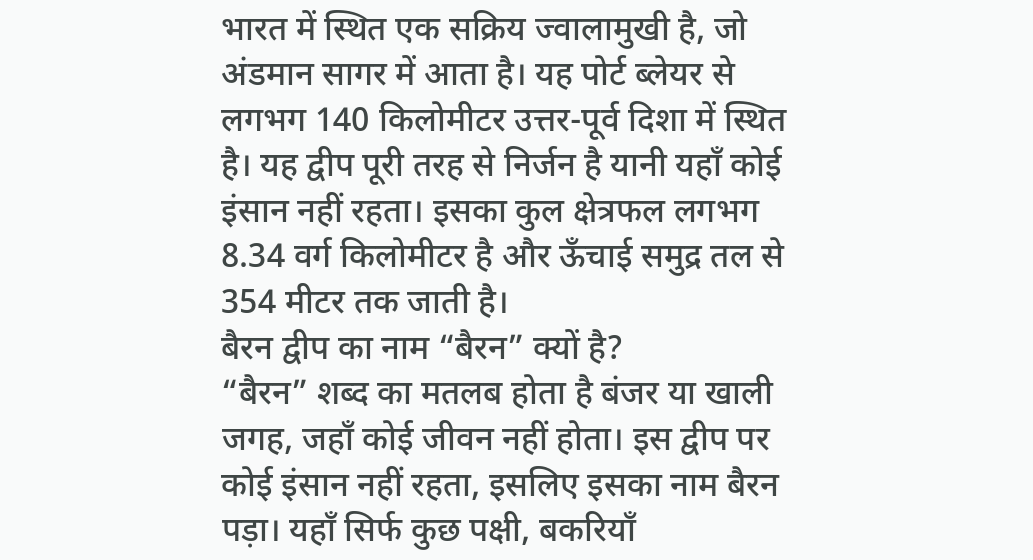भारत में स्थित एक सक्रिय ज्वालामुखी है, जो अंडमान सागर में आता है। यह पोर्ट ब्लेयर से लगभग 140 किलोमीटर उत्तर-पूर्व दिशा में स्थित है। यह द्वीप पूरी तरह से निर्जन है यानी यहाँ कोई इंसान नहीं रहता। इसका कुल क्षेत्रफल लगभग 8.34 वर्ग किलोमीटर है और ऊँचाई समुद्र तल से 354 मीटर तक जाती है।
बैरन द्वीप का नाम “बैरन” क्यों है?
“बैरन” शब्द का मतलब होता है बंजर या खाली जगह, जहाँ कोई जीवन नहीं होता। इस द्वीप पर कोई इंसान नहीं रहता, इसलिए इसका नाम बैरन पड़ा। यहाँ सिर्फ कुछ पक्षी, बकरियाँ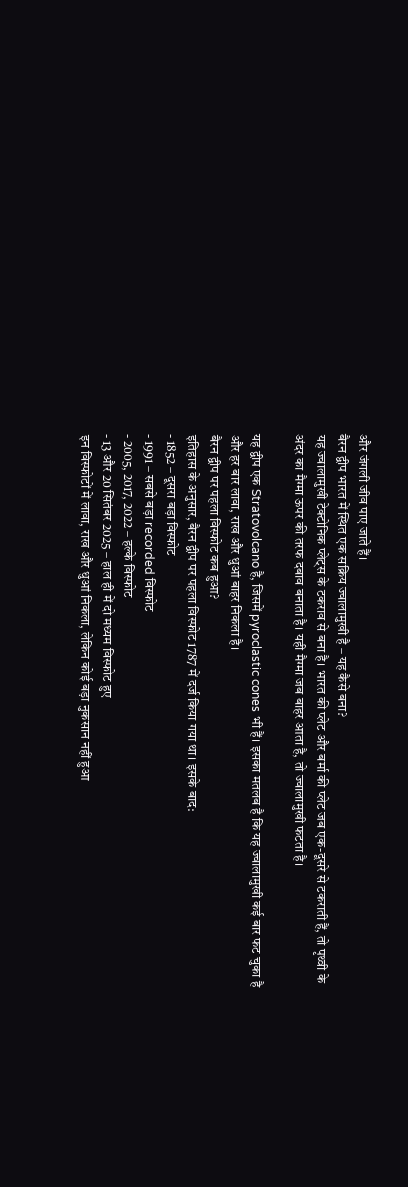और जंगली जीव पाए जाते हैं।
बैरन द्वीप भारत में स्थित एक सक्रिय ज्वालामुखी है – यह कैसे बना?
यह ज्वालामुखी टेक्टोनिक प्लेट्स के टकराव से बना है। भारत की प्लेट और बर्मा की प्लेट जब एक-दूसरे से टकराती हैं, तो पृथ्वी के अंदर का मैग्मा ऊपर की तरफ दबाव बनाता है। यही मैग्मा जब बाहर आता है, तो ज्वालामुखी फटता है।

यह द्वीप एक Stratovolcano है, जिसमें pyroclastic cones भी हैं। इसका मतलब है कि यह ज्वालामुखी कई बार फट चुका है और हर बार लावा, राख और धुआं बाहर निकला है।
बैरन द्वीप पर पहला विस्फोट कब हुआ?
इतिहास के अनुसार, बैरन द्वीप पर पहला विस्फोट 1787 में दर्ज किया गया था। इसके बाद:
- 1852 – दूसरा बड़ा विस्फोट
- 1991 – सबसे बड़ा recorded विस्फोट
- 2005, 2017, 2022 – हल्के विस्फोट
- 13 और 20 सितंबर 2025 – हाल ही में दो मध्यम विस्फोट हुए
इन विस्फोटों में लावा, राख और धुआं निकला, लेकिन कोई बड़ा नुकसान नहीं हुआ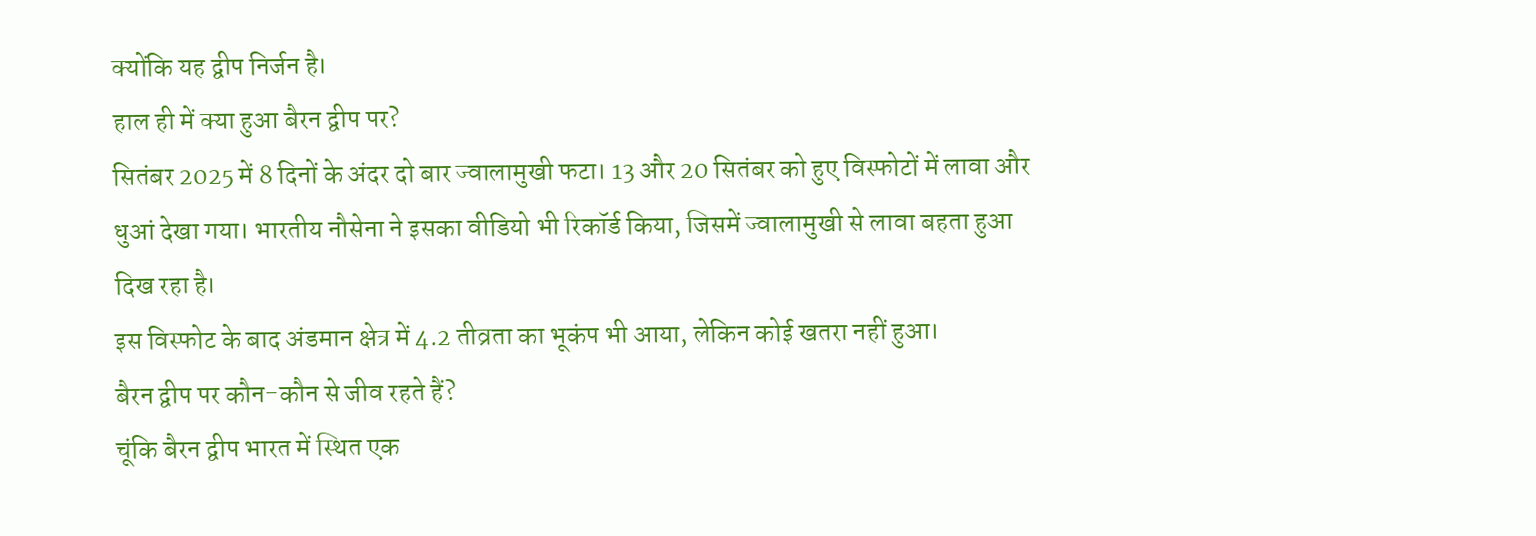क्योंकि यह द्वीप निर्जन है।
हाल ही में क्या हुआ बैरन द्वीप पर?
सितंबर 2025 में 8 दिनों के अंदर दो बार ज्वालामुखी फटा। 13 और 20 सितंबर को हुए विस्फोटों में लावा और धुआं देखा गया। भारतीय नौसेना ने इसका वीडियो भी रिकॉर्ड किया, जिसमें ज्वालामुखी से लावा बहता हुआ दिख रहा है।
इस विस्फोट के बाद अंडमान क्षेत्र में 4.2 तीव्रता का भूकंप भी आया, लेकिन कोई खतरा नहीं हुआ।
बैरन द्वीप पर कौन-कौन से जीव रहते हैं?
चूंकि बैरन द्वीप भारत में स्थित एक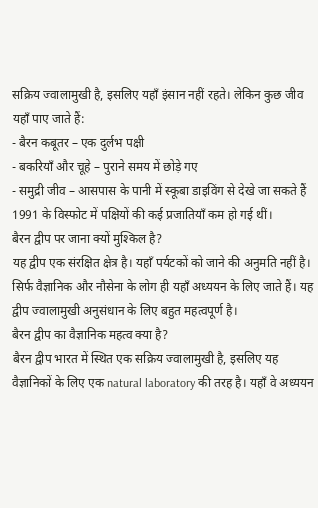सक्रिय ज्वालामुखी है, इसलिए यहाँ इंसान नहीं रहते। लेकिन कुछ जीव यहाँ पाए जाते हैं:
- बैरन कबूतर – एक दुर्लभ पक्षी
- बकरियाँ और चूहे – पुराने समय में छोड़े गए
- समुद्री जीव – आसपास के पानी में स्कूबा डाइविंग से देखे जा सकते हैं
1991 के विस्फोट में पक्षियों की कई प्रजातियाँ कम हो गई थीं।
बैरन द्वीप पर जाना क्यों मुश्किल है?
यह द्वीप एक संरक्षित क्षेत्र है। यहाँ पर्यटकों को जाने की अनुमति नहीं है। सिर्फ वैज्ञानिक और नौसेना के लोग ही यहाँ अध्ययन के लिए जाते हैं। यह द्वीप ज्वालामुखी अनुसंधान के लिए बहुत महत्वपूर्ण है।
बैरन द्वीप का वैज्ञानिक महत्व क्या है?
बैरन द्वीप भारत में स्थित एक सक्रिय ज्वालामुखी है, इसलिए यह वैज्ञानिकों के लिए एक natural laboratory की तरह है। यहाँ वे अध्ययन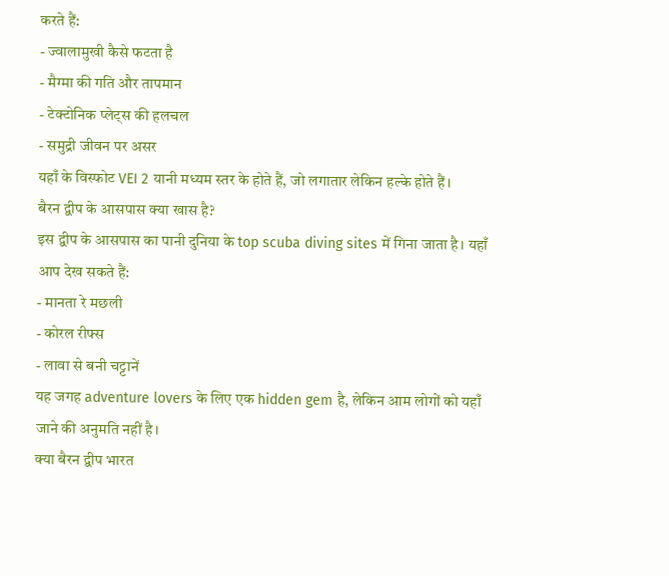करते हैं:
- ज्वालामुखी कैसे फटता है
- मैग्मा की गति और तापमान
- टेक्टोनिक प्लेट्स की हलचल
- समुद्री जीवन पर असर
यहाँ के विस्फोट VEI 2 यानी मध्यम स्तर के होते हैं, जो लगातार लेकिन हल्के होते हैं।
बैरन द्वीप के आसपास क्या खास है?
इस द्वीप के आसपास का पानी दुनिया के top scuba diving sites में गिना जाता है। यहाँ आप देख सकते हैं:
- मानता रे मछली
- कोरल रीफ्स
- लावा से बनी चट्टानें
यह जगह adventure lovers के लिए एक hidden gem है, लेकिन आम लोगों को यहाँ जाने की अनुमति नहीं है।
क्या बैरन द्वीप भारत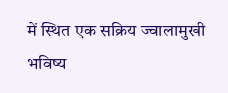में स्थित एक सक्रिय ज्वालामुखी भविष्य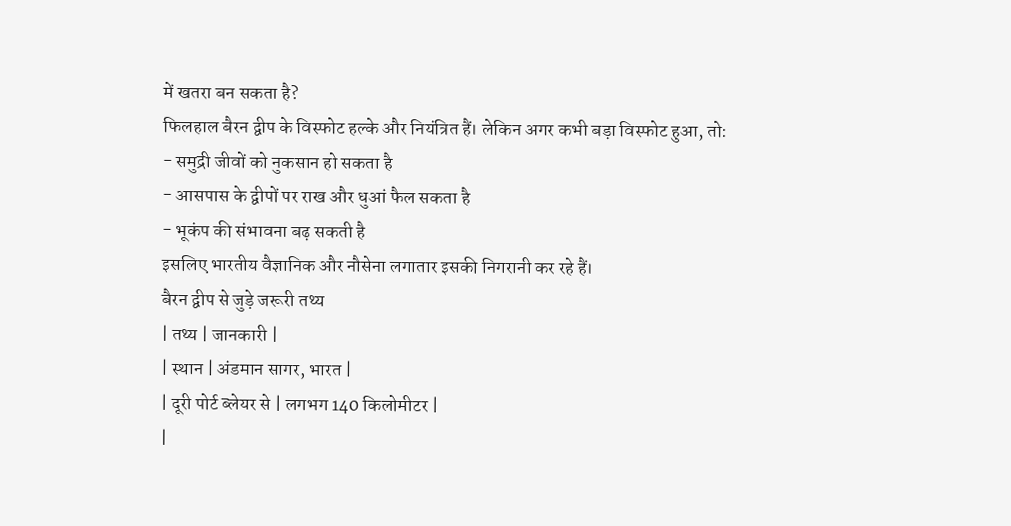में खतरा बन सकता है?
फिलहाल बैरन द्वीप के विस्फोट हल्के और नियंत्रित हैं। लेकिन अगर कभी बड़ा विस्फोट हुआ, तो:
- समुद्री जीवों को नुकसान हो सकता है
- आसपास के द्वीपों पर राख और धुआं फैल सकता है
- भूकंप की संभावना बढ़ सकती है
इसलिए भारतीय वैज्ञानिक और नौसेना लगातार इसकी निगरानी कर रहे हैं।
बैरन द्वीप से जुड़े जरूरी तथ्य
| तथ्य | जानकारी |
| स्थान | अंडमान सागर, भारत |
| दूरी पोर्ट ब्लेयर से | लगभग 140 किलोमीटर |
|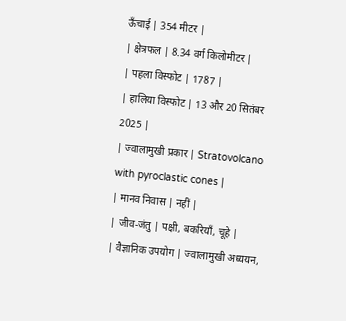ऊँचाई | 354 मीटर |
| क्षेत्रफल | 8.34 वर्ग किलोमीटर |
| पहला विस्फोट | 1787 |
| हालिया विस्फोट | 13 और 20 सितंबर 2025 |
| ज्वालामुखी प्रकार | Stratovolcano with pyroclastic cones |
| मानव निवास | नहीं |
| जीव-जंतु | पक्षी, बकरियाँ, चूहे |
| वैज्ञानिक उपयोग | ज्वालामुखी अध्ययन,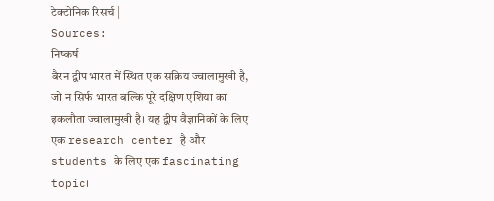टेक्टोनिक रिसर्च |
Sources:
निष्कर्ष
बैरन द्वीप भारत में स्थित एक सक्रिय ज्वालामुखी है, जो न सिर्फ भारत बल्कि पूरे दक्षिण एशिया का इकलौता ज्वालामुखी है। यह द्वीप वैज्ञानिकों के लिए एक research center है और students के लिए एक fascinating topic।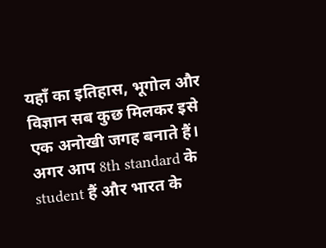यहाँ का इतिहास, भूगोल और विज्ञान सब कुछ मिलकर इसे एक अनोखी जगह बनाते हैं।
अगर आप 8th standard के student हैं और भारत के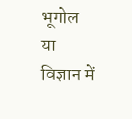भूगोल या विज्ञान में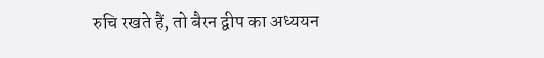रुचि रखते हैं, तो बैरन द्वीप का अध्ययन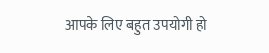आपके लिए बहुत उपयोगी हो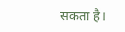सकता है।